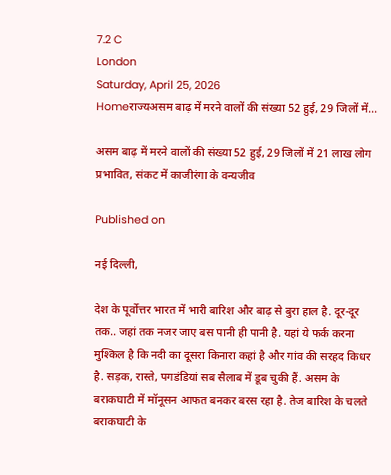7.2 C
London
Saturday, April 25, 2026
Homeराज्यअसम बाढ़ में मरने वालों की संख्या 52 हुई, 29 जिलों में...

असम बाढ़ में मरने वालों की संख्या 52 हुई, 29 जिलों में 21 लाख लोग प्रभावित, संकट में काजीरंगा के वन्यजीव

Published on

नई दिल्ली,

देश के पूर्वोत्तर भारत में भारी बारिश और बाढ़ से बुरा हाल है. दूर-दूर तक.. जहां तक नजर जाए बस पानी ही पानी है. यहां ये फर्क करना मुश्किल है कि नदी का दूसरा किनारा कहां है और गांव की सरहद किधर है. सड़क, रास्ते, पगडंडियां सब सैलाब में डूब चुकी हैं. असम के बराकघाटी में मॉनूसन आफत बनकर बरस रहा है. तेज बारिश के चलते बराकघाटी के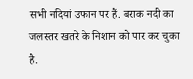सभी नदियां उफान पर हैं. बराक नदी का जलस्तर खतरे के निशान को पार कर चुका है.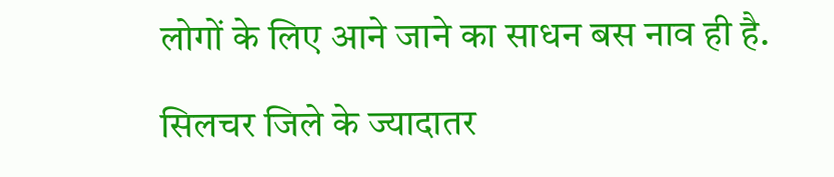लोगों के लिए आने जाने का साधन बस नाव ही है.

सिलचर जिले के ज्यादातर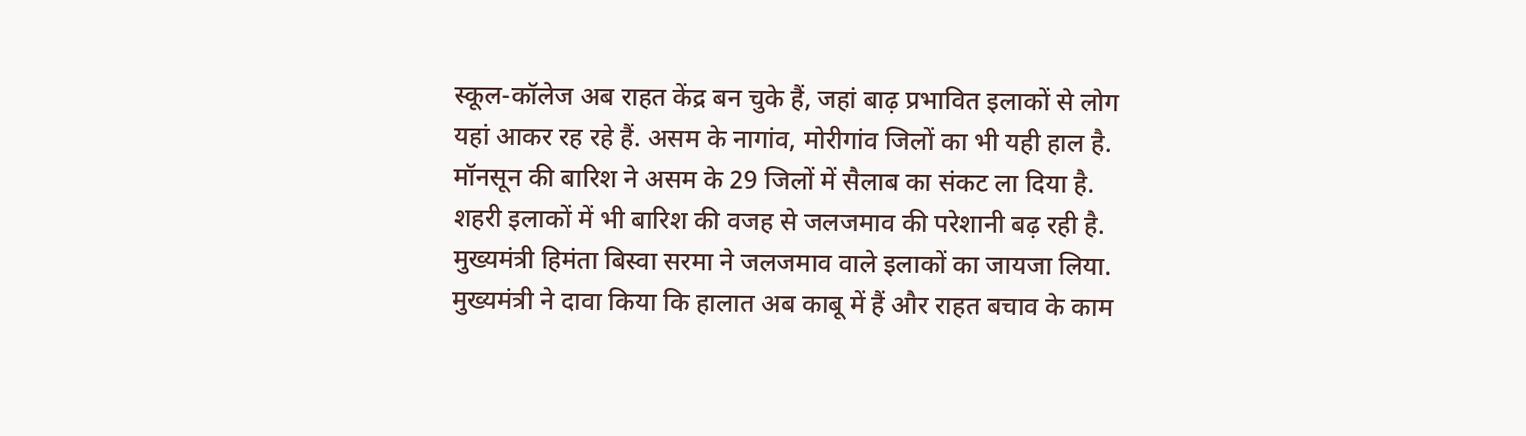स्कूल-कॉलेज अब राहत केंद्र बन चुके हैं, जहां बाढ़ प्रभावित इलाकों से लोग यहां आकर रह रहे हैं. असम के नागांव, मोरीगांव जिलों का भी यही हाल है. मॉनसून की बारिश ने असम के 29 जिलों में सैलाब का संकट ला दिया है. शहरी इलाकों में भी बारिश की वजह से जलजमाव की परेशानी बढ़ रही है. मुख्यमंत्री हिमंता बिस्वा सरमा ने जलजमाव वाले इलाकों का जायजा लिया. मुख्यमंत्री ने दावा किया कि हालात अब काबू में हैं और राहत बचाव के काम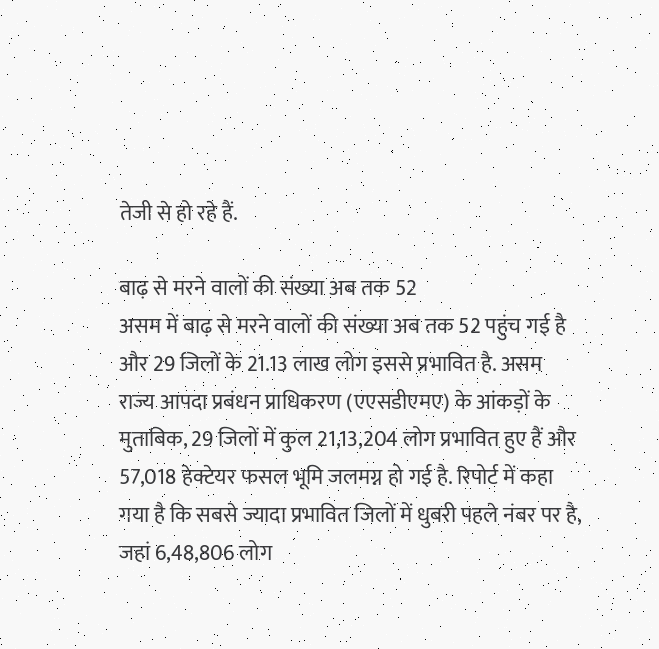तेजी से हो रहे हैं.

बाढ़ से मरने वालों की संख्या अब तक 52
असम में बाढ़ से मरने वालों की संख्या अब तक 52 पहुंच गई है और 29 जिलों के 21.13 लाख लोग इससे प्रभावित है. असम राज्य आपदा प्रबंधन प्राधिकरण (एएसडीएमए) के आंकड़ों के मुताबिक, 29 जिलों में कुल 21,13,204 लोग प्रभावित हुए हैं और 57,018 हेक्टेयर फसल भूमि जलमग्न हो गई है. रिपोर्ट में कहा गया है कि सबसे ज्यादा प्रभावित जिलों में धुबरी पहले नंबर पर है, जहां 6,48,806 लोग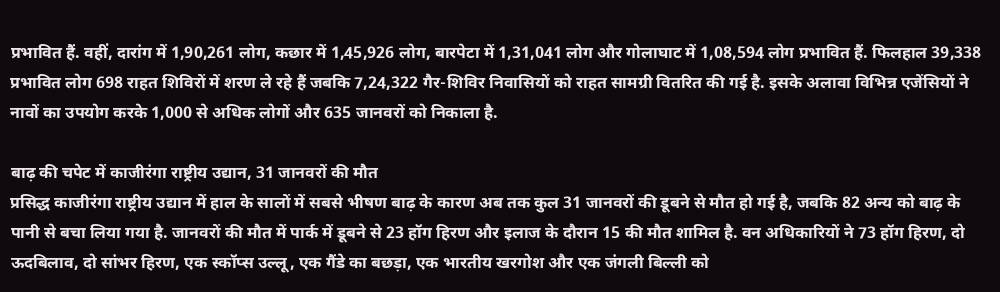प्रभावित हैं. वहीं, दारांग में 1,90,261 लोग, कछार में 1,45,926 लोग, बारपेटा में 1,31,041 लोग और गोलाघाट में 1,08,594 लोग प्रभावित हैं. फिलहाल 39,338 प्रभावित लोग 698 राहत शिविरों में शरण ले रहे हैं जबकि 7,24,322 गैर-शिविर निवासियों को राहत सामग्री वितरित की गई है. इसके अलावा विभिन्न एजेंसियों ने नावों का उपयोग करके 1,000 से अधिक लोगों और 635 जानवरों को निकाला है.

बाढ़ की चपेट में काजीरंगा राष्ट्रीय उद्यान, 31 जानवरों की मौत
प्रसिद्ध काजीरंगा राष्ट्रीय उद्यान में हाल के सालों में सबसे भीषण बाढ़ के कारण अब तक कुल 31 जानवरों की डूबने से मौत हो गई है, जबकि 82 अन्य को बाढ़ के पानी से बचा लिया गया है. जानवरों की मौत में पार्क में डूबने से 23 हॉग हिरण और इलाज के दौरान 15 की मौत शामिल है. वन अधिकारियों ने 73 हॉग हिरण, दो ऊदबिलाव, दो सांभर हिरण, एक स्कॉप्स उल्लू, एक गैंडे का बछड़ा, एक भारतीय खरगोश और एक जंगली बिल्ली को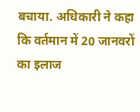बचाया. अधिकारी ने कहा कि वर्तमान में 20 जानवरों का इलाज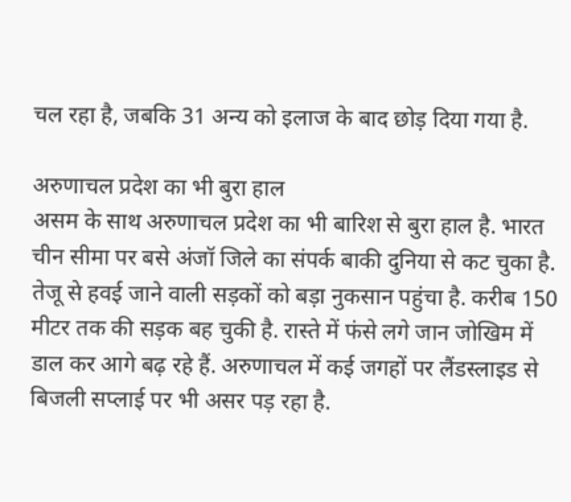चल रहा है, जबकि 31 अन्य को इलाज के बाद छोड़ दिया गया है.

अरुणाचल प्रदेश का भी बुरा हाल
असम के साथ अरुणाचल प्रदेश का भी बारिश से बुरा हाल है. भारत चीन सीमा पर बसे अंजॉ जिले का संपर्क बाकी दुनिया से कट चुका है. तेजू से हवई जाने वाली सड़कों को बड़ा नुकसान पहुंचा है. करीब 150 मीटर तक की सड़क बह चुकी है. रास्ते में फंसे लगे जान जोखिम में डाल कर आगे बढ़ रहे हैं. अरुणाचल में कई जगहों पर लैंडस्लाइड से बिजली सप्लाई पर भी असर पड़ रहा है.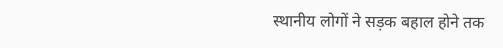स्थानीय लोगों ने सड़क बहाल होने तक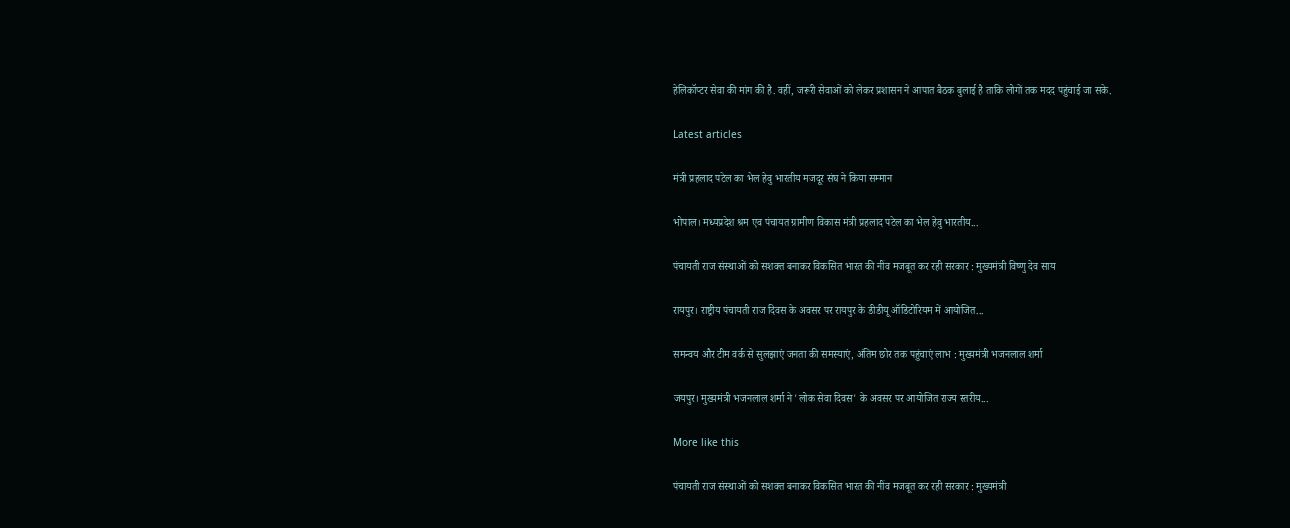हेलिकॉप्टर सेवा की मांग की है. वहीं, जरूरी सेवाओं को लेकर प्रशासन ने आपात बैठक बुलाई है ताकि लोगों तक मदद पहुंचाई जा सके.

Latest articles

मंत्री प्रहलाद पटेल का भेल हेवु भारतीय मजदूर संघ ने किया सम्मान

भोपाल। मध्यप्रदेश श्रम एव पंचायत ग्रामीण विकास मंत्री प्रहलाद पटेल का भेल हेवु भारतीय...

पंचायती राज संस्थाओं को सशक्त बनाकर विकसित भारत की नींव मजबूत कर रही सरकार : मुख्यमंत्री विष्णु देव साय

रायपुर। राष्ट्रीय पंचायती राज दिवस के अवसर पर रायपुर के डीडीयू ऑडिटोरियम में आयोजित...

समन्वय और टीम वर्क से सुलझाएं जनता की समस्याएं, अंतिम छोर तक पहुंचाएं लाभ : मुख्यमंत्री भजनलाल शर्मा

जयपुर। मुख्यमंत्री भजनलाल शर्मा ने 'लोक सेवा दिवस' के अवसर पर आयोजित राज्य स्तरीय...

More like this

पंचायती राज संस्थाओं को सशक्त बनाकर विकसित भारत की नींव मजबूत कर रही सरकार : मुख्यमंत्री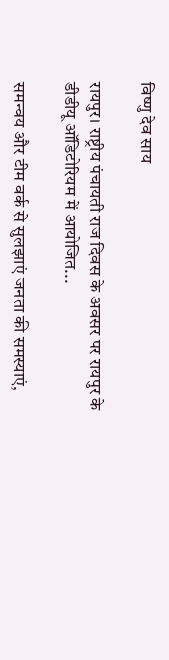विष्णु देव साय

रायपुर। राष्ट्रीय पंचायती राज दिवस के अवसर पर रायपुर के डीडीयू ऑडिटोरियम में आयोजित...

समन्वय और टीम वर्क से सुलझाएं जनता की समस्याएं,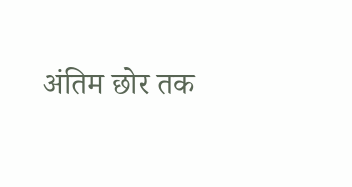अंतिम छोर तक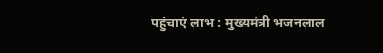पहुंचाएं लाभ : मुख्यमंत्री भजनलाल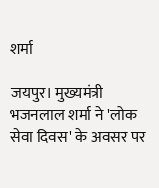शर्मा

जयपुर। मुख्यमंत्री भजनलाल शर्मा ने 'लोक सेवा दिवस' के अवसर पर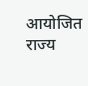आयोजित राज्य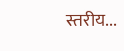स्तरीय...